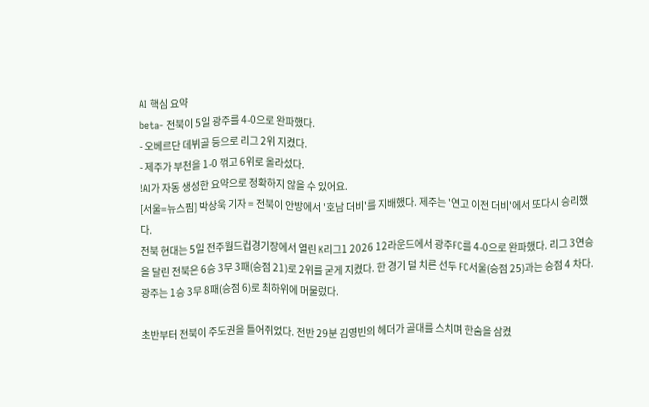AI 핵심 요약
beta- 전북이 5일 광주를 4-0으로 완파했다.
- 오베르단 데뷔골 등으로 리그 2위 지켰다.
- 제주가 부천을 1-0 꺾고 6위로 올라섰다.
!AI가 자동 생성한 요약으로 정확하지 않을 수 있어요.
[서울=뉴스핌] 박상욱 기자 = 전북이 안방에서 '호남 더비'를 지배했다. 제주는 '연고 이전 더비'에서 또다시 승리했다.
전북 현대는 5일 전주월드컵경기장에서 열린 K리그1 2026 12라운드에서 광주FC를 4-0으로 완파했다. 리그 3연승을 달린 전북은 6승 3무 3패(승점 21)로 2위를 굳게 지켰다. 한 경기 덜 치른 선두 FC서울(승점 25)과는 승점 4 차다. 광주는 1승 3무 8패(승점 6)로 최하위에 머물렀다.

초반부터 전북이 주도권을 틀어쥐었다. 전반 29분 김영빈의 헤더가 골대를 스치며 한숨을 삼켰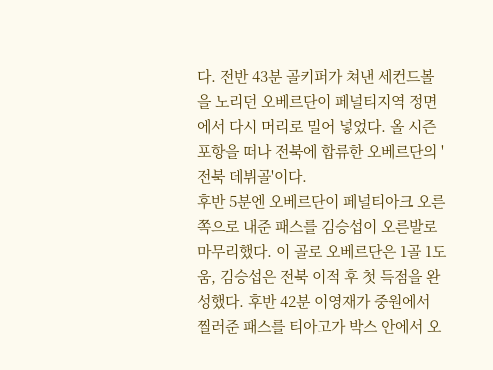다. 전반 43분 골키퍼가 쳐낸 세컨드볼을 노리던 오베르단이 페널티지역 정면에서 다시 머리로 밀어 넣었다. 올 시즌 포항을 떠나 전북에 합류한 오베르단의 '전북 데뷔골'이다.
후반 5분엔 오베르단이 페널티아크 오른쪽으로 내준 패스를 김승섭이 오른발로 마무리했다. 이 골로 오베르단은 1골 1도움, 김승섭은 전북 이적 후 첫 득점을 완성했다. 후반 42분 이영재가 중원에서 찔러준 패스를 티아고가 박스 안에서 오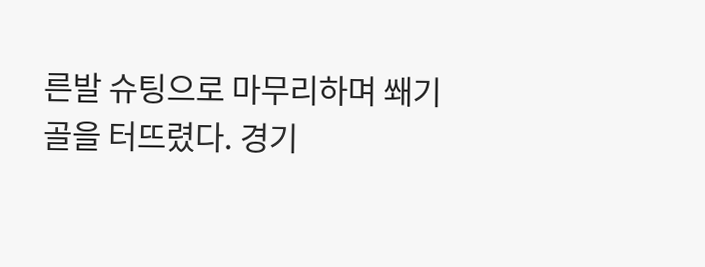른발 슈팅으로 마무리하며 쐐기골을 터뜨렸다. 경기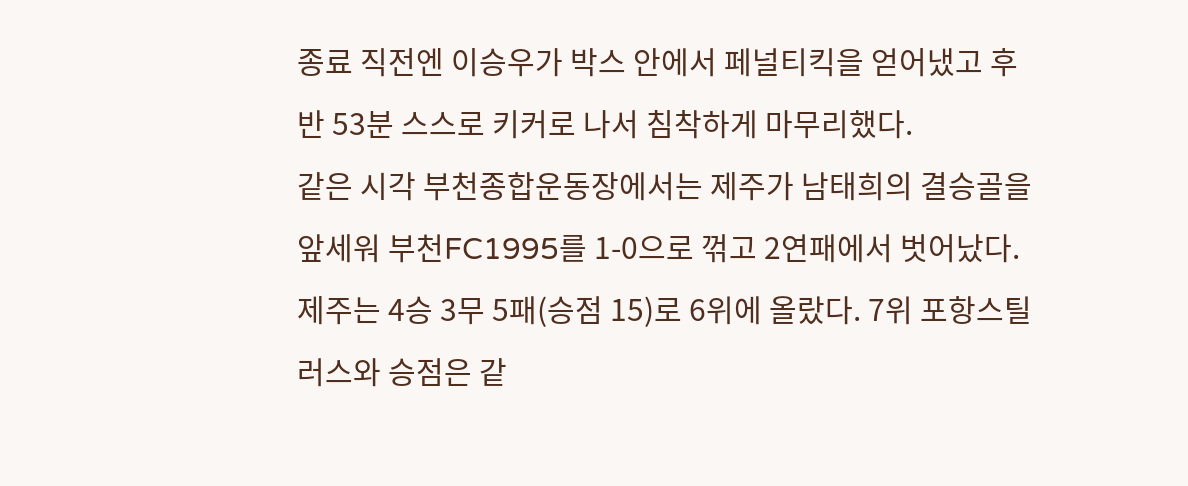종료 직전엔 이승우가 박스 안에서 페널티킥을 얻어냈고 후반 53분 스스로 키커로 나서 침착하게 마무리했다.
같은 시각 부천종합운동장에서는 제주가 남태희의 결승골을 앞세워 부천FC1995를 1-0으로 꺾고 2연패에서 벗어났다. 제주는 4승 3무 5패(승점 15)로 6위에 올랐다. 7위 포항스틸러스와 승점은 같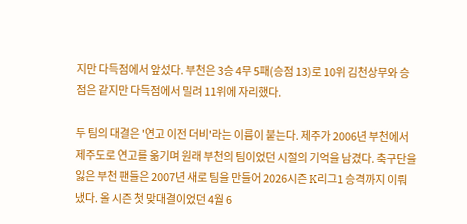지만 다득점에서 앞섰다. 부천은 3승 4무 5패(승점 13)로 10위 김천상무와 승점은 같지만 다득점에서 밀려 11위에 자리했다.

두 팀의 대결은 '연고 이전 더비'라는 이름이 붙는다. 제주가 2006년 부천에서 제주도로 연고를 옮기며 원래 부천의 팀이었던 시절의 기억을 남겼다. 축구단을 잃은 부천 팬들은 2007년 새로 팀을 만들어 2026시즌 K리그1 승격까지 이뤄냈다. 올 시즌 첫 맞대결이었던 4월 6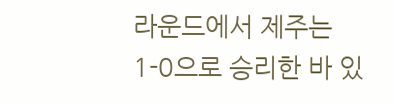라운드에서 제주는 1-0으로 승리한 바 있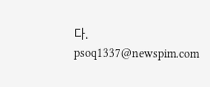다.
psoq1337@newspim.com